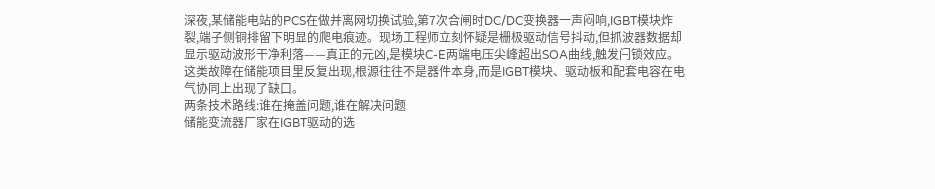深夜,某储能电站的PCS在做并离网切换试验,第7次合闸时DC/DC变换器一声闷响,IGBT模块炸裂,端子侧铜排留下明显的爬电痕迹。现场工程师立刻怀疑是栅极驱动信号抖动,但抓波器数据却显示驱动波形干净利落——真正的元凶,是模块C-E两端电压尖峰超出SOA曲线,触发闩锁效应。这类故障在储能项目里反复出现,根源往往不是器件本身,而是IGBT模块、驱动板和配套电容在电气协同上出现了缺口。
两条技术路线:谁在掩盖问题,谁在解决问题
储能变流器厂家在IGBT驱动的选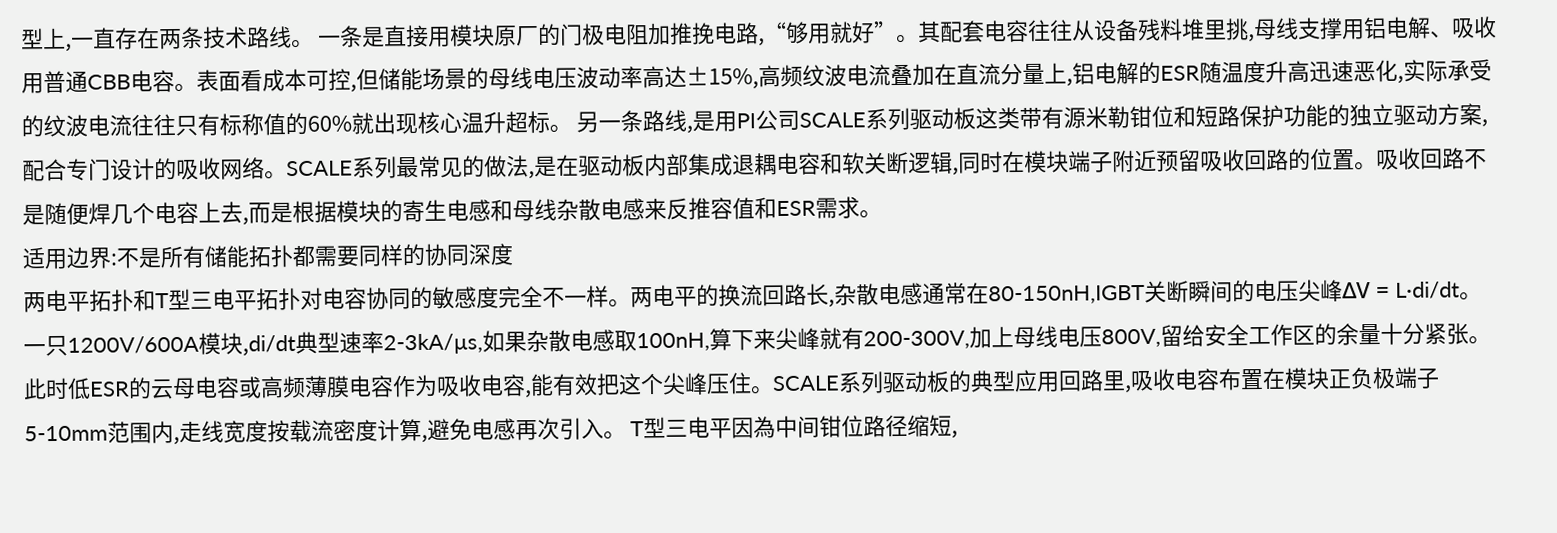型上,一直存在两条技术路线。 一条是直接用模块原厂的门极电阻加推挽电路,“够用就好”。其配套电容往往从设备残料堆里挑,母线支撑用铝电解、吸收用普通CBB电容。表面看成本可控,但储能场景的母线电压波动率高达±15%,高频纹波电流叠加在直流分量上,铝电解的ESR随温度升高迅速恶化,实际承受的纹波电流往往只有标称值的60%就出现核心温升超标。 另一条路线,是用PI公司SCALE系列驱动板这类带有源米勒钳位和短路保护功能的独立驱动方案,配合专门设计的吸收网络。SCALE系列最常见的做法,是在驱动板内部集成退耦电容和软关断逻辑,同时在模块端子附近预留吸收回路的位置。吸收回路不是随便焊几个电容上去,而是根据模块的寄生电感和母线杂散电感来反推容值和ESR需求。
适用边界:不是所有储能拓扑都需要同样的协同深度
两电平拓扑和T型三电平拓扑对电容协同的敏感度完全不一样。两电平的换流回路长,杂散电感通常在80-150nH,IGBT关断瞬间的电压尖峰ΔV = L·di/dt。一只1200V/600A模块,di/dt典型速率2-3kA/µs,如果杂散电感取100nH,算下来尖峰就有200-300V,加上母线电压800V,留给安全工作区的余量十分紧张。此时低ESR的云母电容或高频薄膜电容作为吸收电容,能有效把这个尖峰压住。SCALE系列驱动板的典型应用回路里,吸收电容布置在模块正负极端子5-10mm范围内,走线宽度按载流密度计算,避免电感再次引入。 T型三电平因為中间钳位路径缩短,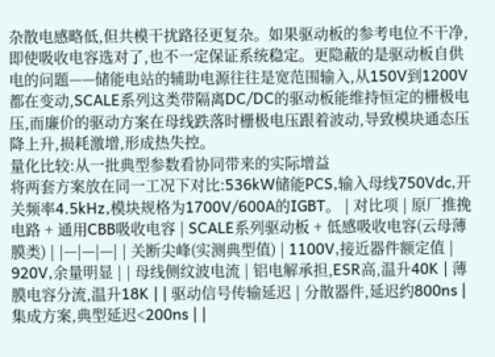杂散电感略低,但共模干扰路径更复杂。如果驱动板的参考电位不干净,即使吸收电容选对了,也不一定保证系统稳定。更隐蔽的是驱动板自供电的问题——储能电站的辅助电源往往是宽范围输入,从150V到1200V都在变动,SCALE系列这类带隔离DC/DC的驱动板能维持恒定的栅极电压,而廉价的驱动方案在母线跌落时栅极电压跟着波动,导致模块通态压降上升,损耗激增,形成热失控。
量化比较:从一批典型参数看协同带来的实际增益
将两套方案放在同一工况下对比:536kW储能PCS,输入母线750Vdc,开关频率4.5kHz,模块规格为1700V/600A的IGBT。 | 对比项 | 原厂推挽电路 + 通用CBB吸收电容 | SCALE系列驱动板 + 低感吸收电容(云母薄膜类) | |—|—|—| | 关断尖峰(实测典型值) | 1100V,接近器件额定值 | 920V,余量明显 | | 母线侧纹波电流 | 铝电解承担,ESR高,温升40K | 薄膜电容分流,温升18K | | 驱动信号传输延迟 | 分散器件,延迟约800ns | 集成方案,典型延迟<200ns | |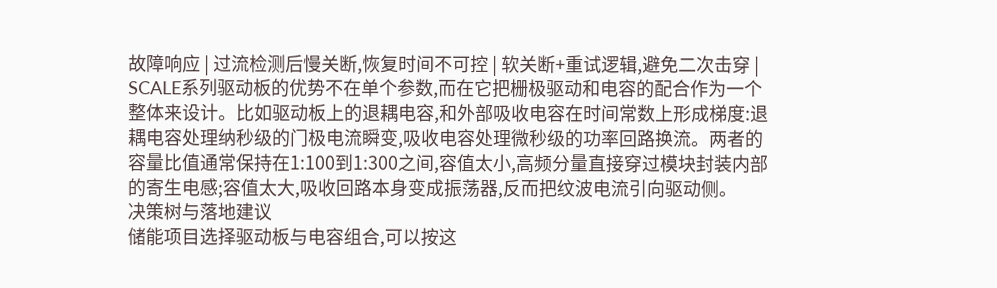故障响应 | 过流检测后慢关断,恢复时间不可控 | 软关断+重试逻辑,避免二次击穿 | SCALE系列驱动板的优势不在单个参数,而在它把栅极驱动和电容的配合作为一个整体来设计。比如驱动板上的退耦电容,和外部吸收电容在时间常数上形成梯度:退耦电容处理纳秒级的门极电流瞬变,吸收电容处理微秒级的功率回路换流。两者的容量比值通常保持在1:100到1:300之间,容值太小,高频分量直接穿过模块封装内部的寄生电感;容值太大,吸收回路本身变成振荡器,反而把纹波电流引向驱动侧。
决策树与落地建议
储能项目选择驱动板与电容组合,可以按这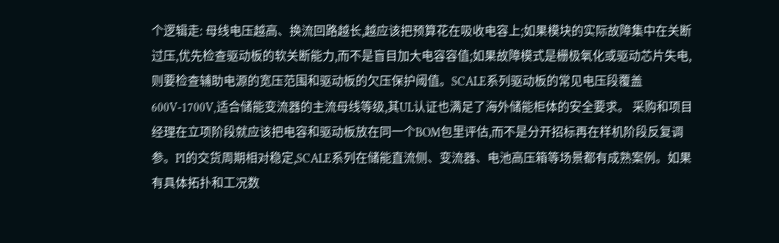个逻辑走: 母线电压越高、换流回路越长,越应该把预算花在吸收电容上;如果模块的实际故障集中在关断过压,优先检查驱动板的软关断能力,而不是盲目加大电容容值;如果故障模式是栅极氧化或驱动芯片失电,则要检查辅助电源的宽压范围和驱动板的欠压保护阈值。SCALE系列驱动板的常见电压段覆盖600V-1700V,适合储能变流器的主流母线等级,其UL认证也满足了海外储能柜体的安全要求。 采购和项目经理在立项阶段就应该把电容和驱动板放在同一个BOM包里评估,而不是分开招标再在样机阶段反复调参。PI的交货周期相对稳定,SCALE系列在储能直流侧、变流器、电池高压箱等场景都有成熟案例。如果有具体拓扑和工况数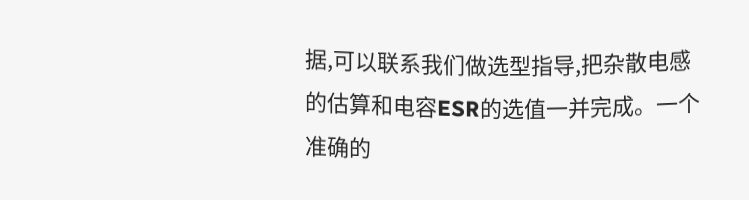据,可以联系我们做选型指导,把杂散电感的估算和电容ESR的选值一并完成。一个准确的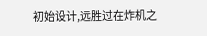初始设计,远胜过在炸机之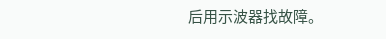后用示波器找故障。